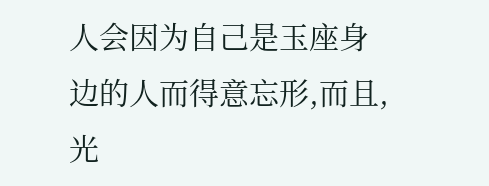人会因为自己是玉座身边的人而得意忘形,而且,光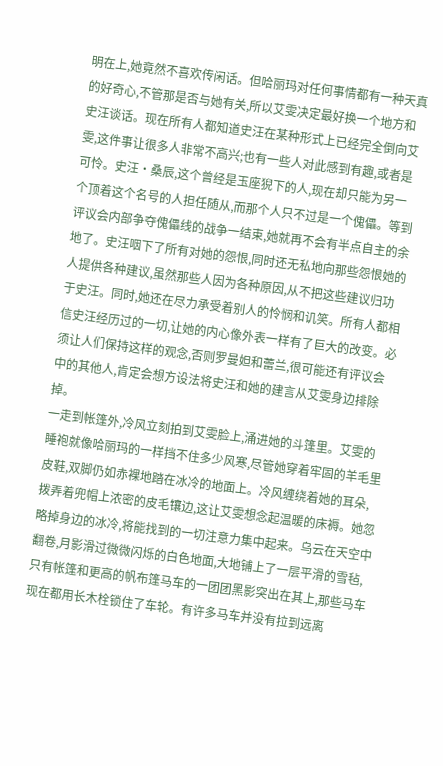明在上,她竟然不喜欢传闲话。但哈丽玛对任何事情都有一种天真的好奇心,不管那是否与她有关,所以艾雯决定最好换一个地方和史汪谈话。现在所有人都知道史汪在某种形式上已经完全倒向艾雯,这件事让很多人非常不高兴;也有一些人对此感到有趣,或者是可怜。史汪·桑辰,这个曾经是玉座猊下的人,现在却只能为另一个顶着这个名号的人担任随从,而那个人只不过是一个傀儡。等到评议会内部争夺傀儡线的战争一结束,她就再不会有半点自主的余地了。史汪咽下了所有对她的怨恨,同时还无私地向那些怨恨她的人提供各种建议,虽然那些人因为各种原因,从不把这些建议归功于史汪。同时,她还在尽力承受着别人的怜悯和讥笑。所有人都相信史汪经历过的一切,让她的内心像外表一样有了巨大的改变。必须让人们保持这样的观念,否则罗曼妲和蕾兰,很可能还有评议会中的其他人,肯定会想方设法将史汪和她的建言从艾雯身边排除掉。
一走到帐篷外,冷风立刻拍到艾雯脸上,涌进她的斗篷里。艾雯的睡袍就像哈丽玛的一样挡不住多少风寒,尽管她穿着牢固的羊毛里皮鞋,双脚仍如赤裸地踏在冰冷的地面上。冷风缠绕着她的耳朵,拨弄着兜帽上浓密的皮毛镶边,这让艾雯想念起温暖的床褥。她忽略掉身边的冰冷,将能找到的一切注意力集中起来。乌云在天空中翻卷,月影滑过微微闪烁的白色地面,大地铺上了一层平滑的雪毡,只有帐篷和更高的帆布篷马车的一团团黑影突出在其上,那些马车现在都用长木栓锁住了车轮。有许多马车并没有拉到远离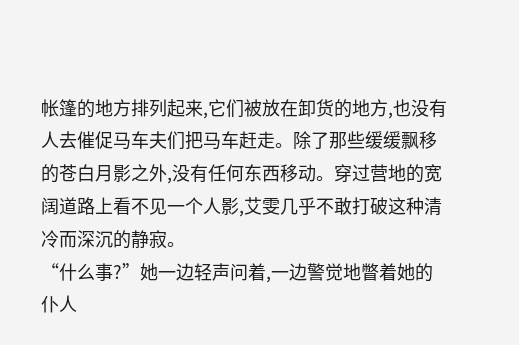帐篷的地方排列起来,它们被放在卸货的地方,也没有人去催促马车夫们把马车赶走。除了那些缓缓飘移的苍白月影之外,没有任何东西移动。穿过营地的宽阔道路上看不见一个人影,艾雯几乎不敢打破这种清冷而深沉的静寂。
“什么事?”她一边轻声问着,一边警觉地瞥着她的仆人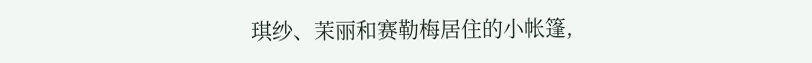琪纱、茉丽和赛勒梅居住的小帐篷,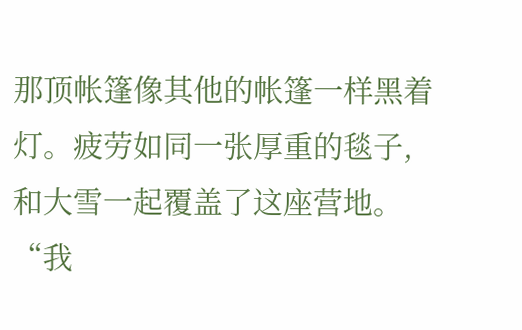那顶帐篷像其他的帐篷一样黑着灯。疲劳如同一张厚重的毯子,和大雪一起覆盖了这座营地。“我